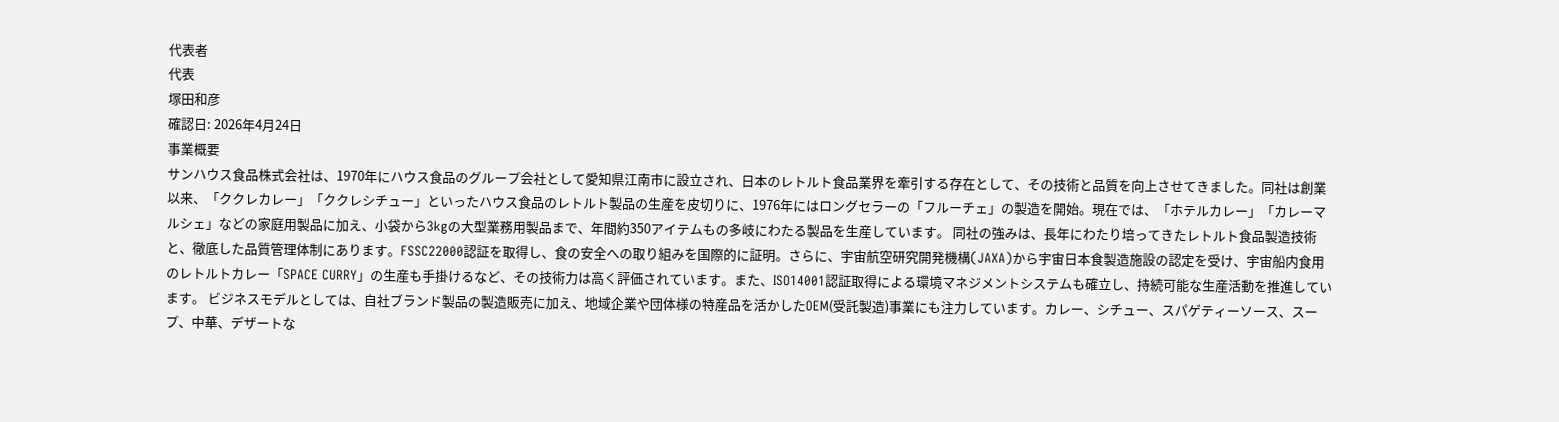代表者
代表
塚田和彦
確認日: 2026年4月24日
事業概要
サンハウス食品株式会社は、1970年にハウス食品のグループ会社として愛知県江南市に設立され、日本のレトルト食品業界を牽引する存在として、その技術と品質を向上させてきました。同社は創業以来、「ククレカレー」「ククレシチュー」といったハウス食品のレトルト製品の生産を皮切りに、1976年にはロングセラーの「フルーチェ」の製造を開始。現在では、「ホテルカレー」「カレーマルシェ」などの家庭用製品に加え、小袋から3kgの大型業務用製品まで、年間約350アイテムもの多岐にわたる製品を生産しています。 同社の強みは、長年にわたり培ってきたレトルト食品製造技術と、徹底した品質管理体制にあります。FSSC22000認証を取得し、食の安全への取り組みを国際的に証明。さらに、宇宙航空研究開発機構(JAXA)から宇宙日本食製造施設の認定を受け、宇宙船内食用のレトルトカレー「SPACE CURRY」の生産も手掛けるなど、その技術力は高く評価されています。また、ISO14001認証取得による環境マネジメントシステムも確立し、持続可能な生産活動を推進しています。 ビジネスモデルとしては、自社ブランド製品の製造販売に加え、地域企業や団体様の特産品を活かしたOEM(受託製造)事業にも注力しています。カレー、シチュー、スパゲティーソース、スープ、中華、デザートな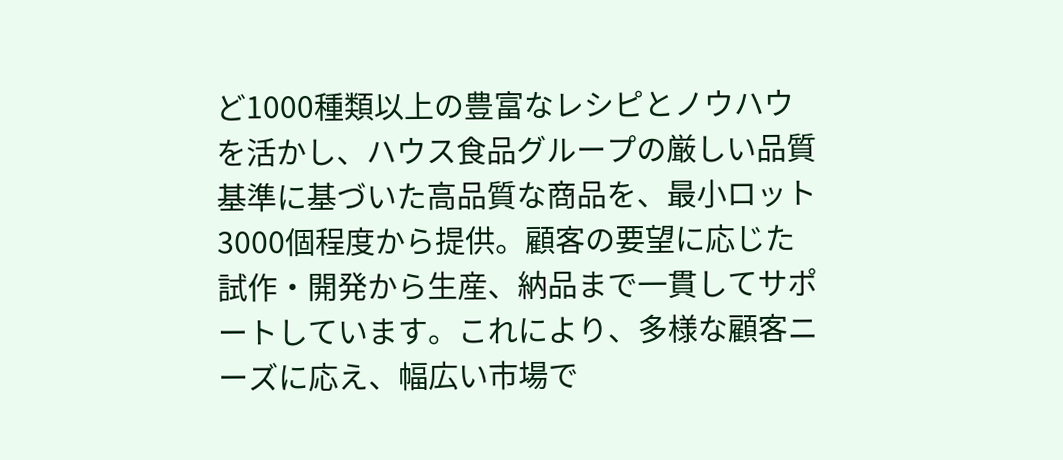ど1000種類以上の豊富なレシピとノウハウを活かし、ハウス食品グループの厳しい品質基準に基づいた高品質な商品を、最小ロット3000個程度から提供。顧客の要望に応じた試作・開発から生産、納品まで一貫してサポートしています。これにより、多様な顧客ニーズに応え、幅広い市場で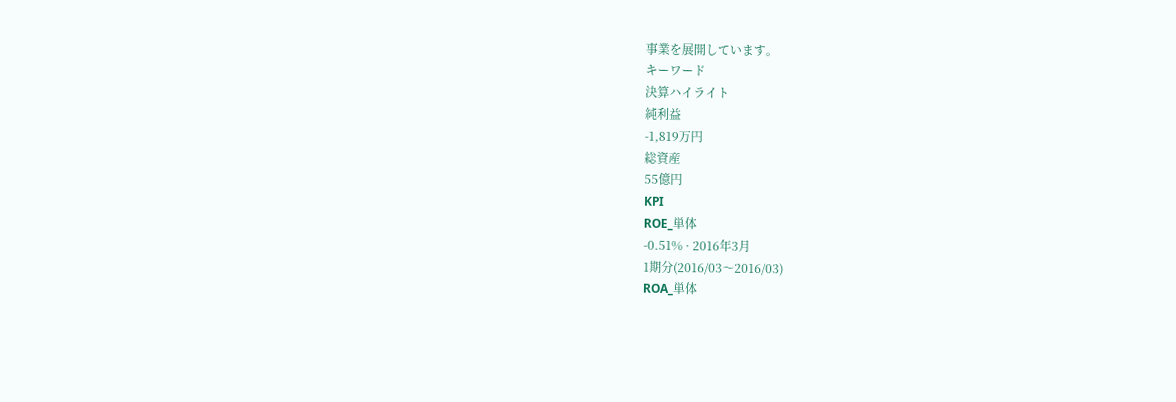事業を展開しています。
キーワード
決算ハイライト
純利益
-1,819万円
総資産
55億円
KPI
ROE_単体
-0.51% · 2016年3月
1期分(2016/03〜2016/03)
ROA_単体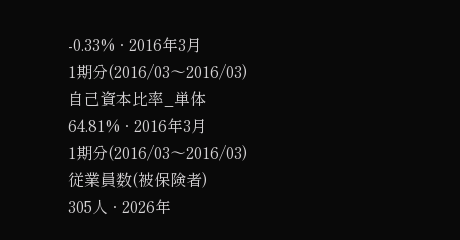-0.33% · 2016年3月
1期分(2016/03〜2016/03)
自己資本比率_単体
64.81% · 2016年3月
1期分(2016/03〜2016/03)
従業員数(被保険者)
305人 · 2026年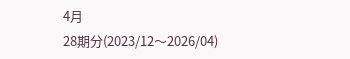4月
28期分(2023/12〜2026/04)